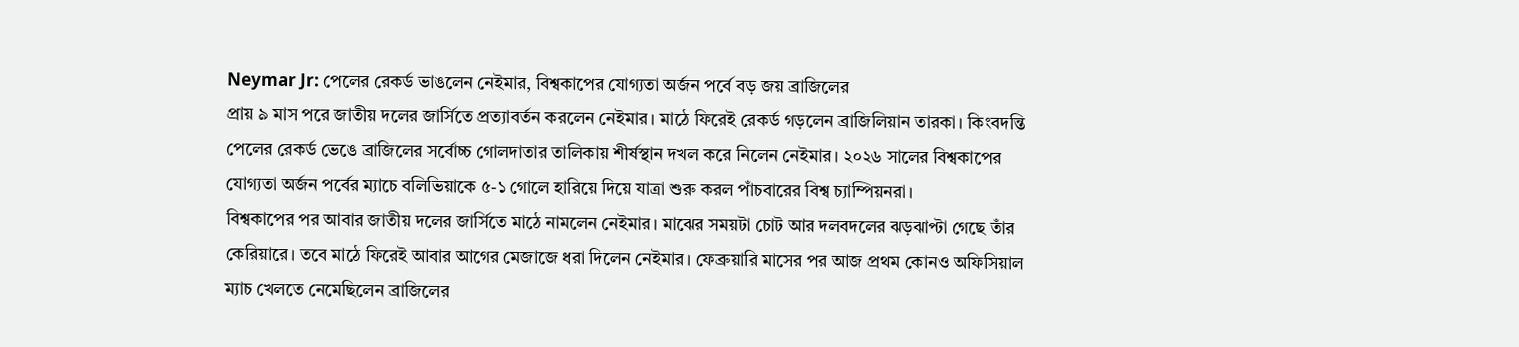Neymar Jr: পেলের রেকর্ড ভাঙলেন নেইমার, বিশ্বকাপের যোগ্যতা অর্জন পর্বে বড় জয় ব্রাজিলের
প্রায় ৯ মাস পরে জাতীয় দলের জার্সিতে প্রত্যাবর্তন করলেন নেইমার। মাঠে ফিরেই রেকর্ড গড়লেন ব্রাজিলিয়ান তারকা। কিংবদন্তি পেলের রেকর্ড ভেঙে ব্রাজিলের সর্বোচ্চ গোলদাতার তালিকায় শীর্ষস্থান দখল করে নিলেন নেইমার। ২০২৬ সালের বিশ্বকাপের যোগ্যতা অর্জন পর্বের ম্যাচে বলিভিয়াকে ৫-১ গোলে হারিয়ে দিয়ে যাত্রা শুরু করল পাঁচবারের বিশ্ব চ্যাম্পিয়নরা।
বিশ্বকাপের পর আবার জাতীয় দলের জার্সিতে মাঠে নামলেন নেইমার। মাঝের সময়টা চোট আর দলবদলের ঝড়ঝাপ্টা গেছে তাঁর কেরিয়ারে। তবে মাঠে ফিরেই আবার আগের মেজাজে ধরা দিলেন নেইমার। ফেব্রুয়ারি মাসের পর আজ প্রথম কোনও অফিসিয়াল ম্যাচ খেলতে নেমেছিলেন ব্রাজিলের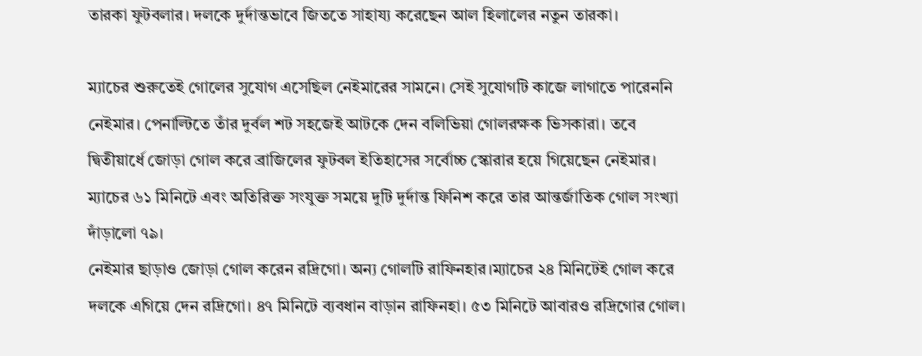তারকা ফুটবলার। দলকে দুর্দান্তভাবে জিততে সাহায্য করেছেন আল হিলালের নতুন তারকা।

ম্যাচের শুরুতেই গোলের সুযোগ এসেছিল নেইমারের সামনে। সেই সুযোগটি কাজে লাগাতে পারেননি নেইমার। পেনাল্টিতে তাঁর দুর্বল শট সহজেই আটকে দেন বলিভিয়া গোলরক্ষক ভিসকারা। তবে দ্বিতীয়ার্ধে জোড়া গোল করে ব্রাজিলের ফুটবল ইতিহাসের সর্বোচ্চ স্কোরার হয়ে গিয়েছেন নেইমার। ম্যাচের ৬১ মিনিটে এবং অতিরিক্ত সংযুক্ত সময়ে দুটি দুর্দান্ত ফিনিশ করে তার আন্তর্জাতিক গোল সংখ্যা দাঁড়ালো ৭৯।
নেইমার ছাড়াও জোড়া গোল করেন রদ্রিগো। অন্য গোলটি রাফিনহার।ম্যাচের ২৪ মিনিটেই গোল করে দলকে এগিয়ে দেন রদ্রিগো। ৪৭ মিনিটে ব্যবধান বাড়ান রাফিনহা। ৫৩ মিনিটে আবারও রদ্রিগোর গোল।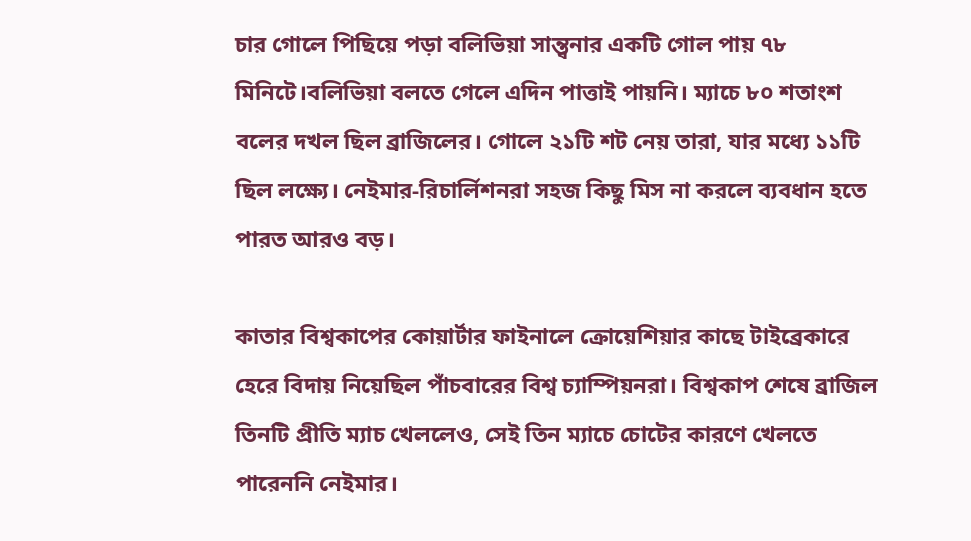চার গোলে পিছিয়ে পড়া বলিভিয়া সান্ত্বনার একটি গোল পায় ৭৮ মিনিটে।বলিভিয়া বলতে গেলে এদিন পাত্তাই পায়নি। ম্যাচে ৮০ শতাংশ বলের দখল ছিল ব্রাজিলের। গোলে ২১টি শট নেয় তারা, যার মধ্যে ১১টি ছিল লক্ষ্যে। নেইমার-রিচার্লিশনরা সহজ কিছু মিস না করলে ব্যবধান হতে পারত আরও বড়।

কাতার বিশ্বকাপের কোয়ার্টার ফাইনালে ক্রোয়েশিয়ার কাছে টাইব্রেকারে হেরে বিদায় নিয়েছিল পাঁচবারের বিশ্ব চ্যাম্পিয়নরা। বিশ্বকাপ শেষে ব্রাজিল তিনটি প্রীতি ম্যাচ খেললেও, সেই তিন ম্যাচে চোটের কারণে খেলতে পারেননি নেইমার।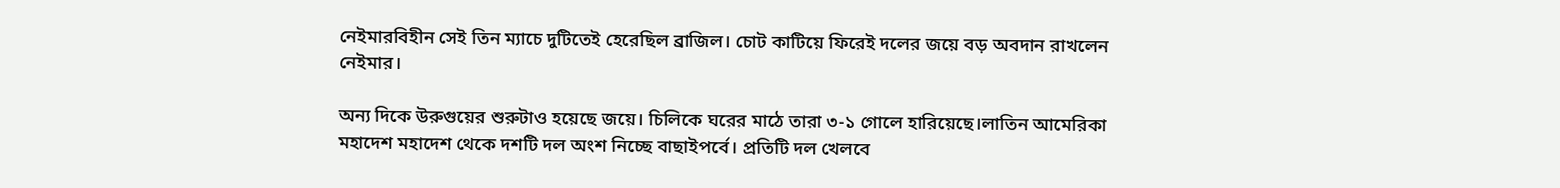নেইমারবিহীন সেই তিন ম্যাচে দুটিতেই হেরেছিল ব্রাজিল। চোট কাটিয়ে ফিরেই দলের জয়ে বড় অবদান রাখলেন নেইমার।

অন্য দিকে উরুগুয়ের শুরুটাও হয়েছে জয়ে। চিলিকে ঘরের মাঠে তারা ৩-১ গোলে হারিয়েছে।লাতিন আমেরিকা মহাদেশ মহাদেশ থেকে দশটি দল অংশ নিচ্ছে বাছাইপর্বে। প্রতিটি দল খেলবে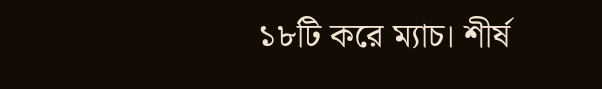১৮টি করে ম্যাচ। শীর্ষ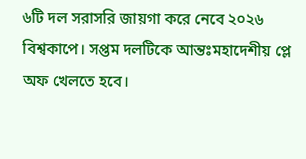৬টি দল সরাসরি জায়গা করে নেবে ২০২৬ বিশ্বকাপে। সপ্তম দলটিকে আন্তঃমহাদেশীয় প্লে অফ খেলতে হবে।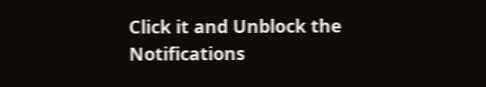Click it and Unblock the Notifications